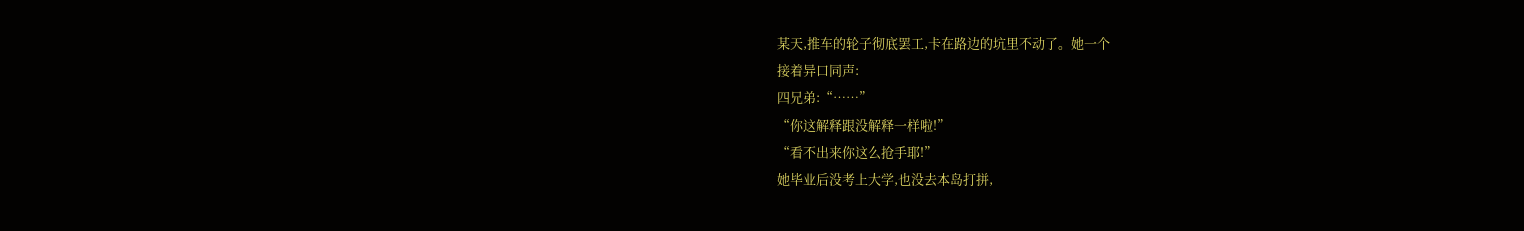某天,推车的轮子彻底罢工,卡在路边的坑里不动了。她一个
接着异口同声:
四兄弟:“……”
“你这解释跟没解释一样啦!”
“看不出来你这么抢手耶!”
她毕业后没考上大学,也没去本岛打拼,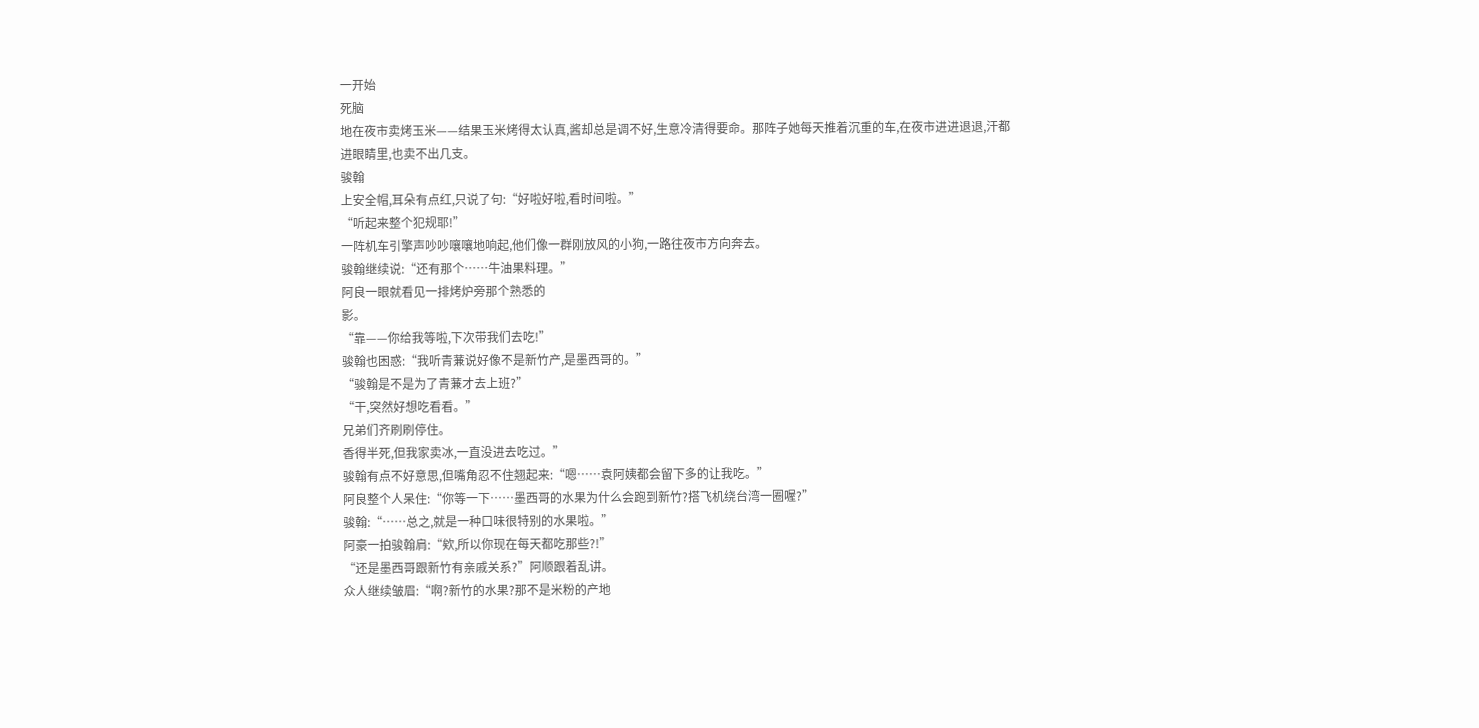一开始
死脑
地在夜市卖烤玉米——结果玉米烤得太认真,酱却总是调不好,生意冷清得要命。那阵子她每天推着沉重的车,在夜市进进退退,汗都
进眼睛里,也卖不出几支。
骏翰
上安全帽,耳朵有点红,只说了句:“好啦好啦,看时间啦。”
“听起来整个犯规耶!”
一阵机车引擎声吵吵嚷嚷地响起,他们像一群刚放风的小狗,一路往夜市方向奔去。
骏翰继续说:“还有那个……牛油果料理。”
阿良一眼就看见一排烤炉旁那个熟悉的
影。
“靠——你给我等啦,下次带我们去吃!”
骏翰也困惑:“我听青蒹说好像不是新竹产,是墨西哥的。”
“骏翰是不是为了青蒹才去上班?”
“干,突然好想吃看看。”
兄弟们齐刷刷停住。
香得半死,但我家卖冰,一直没进去吃过。”
骏翰有点不好意思,但嘴角忍不住翘起来:“嗯……袁阿姨都会留下多的让我吃。”
阿良整个人呆住:“你等一下……墨西哥的水果为什么会跑到新竹?搭飞机绕台湾一圈喔?”
骏翰:“……总之,就是一种口味很特别的水果啦。”
阿豪一拍骏翰肩:“欸,所以你现在每天都吃那些?!”
“还是墨西哥跟新竹有亲戚关系?”阿顺跟着乱讲。
众人继续皱眉:“啊?新竹的水果?那不是米粉的产地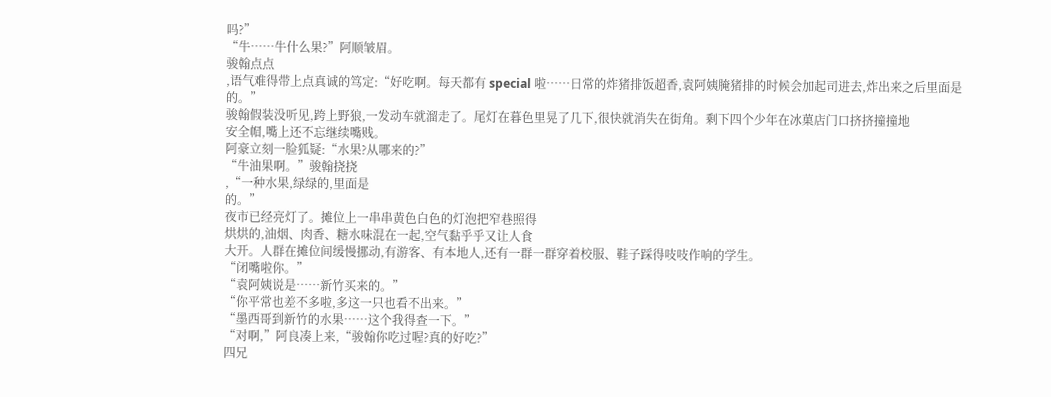吗?”
“牛……牛什么果?”阿顺皱眉。
骏翰点点
,语气难得带上点真诚的笃定:“好吃啊。每天都有 special 啦……日常的炸猪排饭超香,袁阿姨腌猪排的时候会加起司进去,炸出来之后里面是
的。”
骏翰假装没听见,跨上野狼,一发动车就溜走了。尾灯在暮色里晃了几下,很快就消失在街角。剩下四个少年在冰菓店门口挤挤撞撞地
安全帽,嘴上还不忘继续嘴贱。
阿豪立刻一脸狐疑:“水果?从哪来的?”
“牛油果啊。”骏翰挠挠
,“一种水果,绿绿的,里面是
的。”
夜市已经亮灯了。摊位上一串串黄色白色的灯泡把窄巷照得
烘烘的,油烟、肉香、糖水味混在一起,空气黏乎乎又让人食
大开。人群在摊位间缓慢挪动,有游客、有本地人,还有一群一群穿着校服、鞋子踩得吱吱作响的学生。
“闭嘴啦你。”
“袁阿姨说是……新竹买来的。”
“你平常也差不多啦,多这一只也看不出来。”
“墨西哥到新竹的水果……这个我得查一下。”
“对啊,”阿良凑上来,“骏翰你吃过喔?真的好吃?”
四兄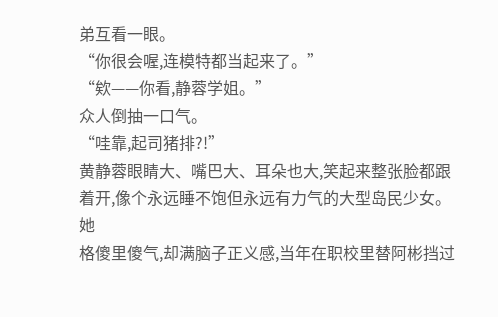弟互看一眼。
“你很会喔,连模特都当起来了。”
“欸——你看,静蓉学姐。”
众人倒抽一口气。
“哇靠,起司猪排?!”
黄静蓉眼睛大、嘴巴大、耳朵也大,笑起来整张脸都跟着开,像个永远睡不饱但永远有力气的大型岛民少女。她
格傻里傻气,却满脑子正义感,当年在职校里替阿彬挡过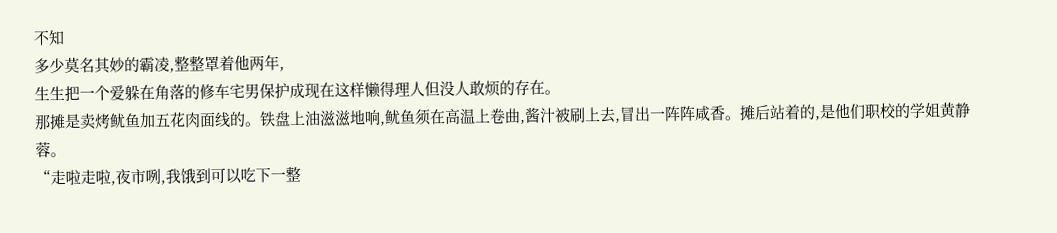不知
多少莫名其妙的霸凌,整整罩着他两年,
生生把一个爱躲在角落的修车宅男保护成现在这样懒得理人但没人敢烦的存在。
那摊是卖烤鱿鱼加五花肉面线的。铁盘上油滋滋地响,鱿鱼须在高温上卷曲,酱汁被刷上去,冒出一阵阵咸香。摊后站着的,是他们职校的学姐黄静蓉。
“走啦走啦,夜市咧,我饿到可以吃下一整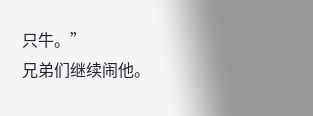只牛。”
兄弟们继续闹他。